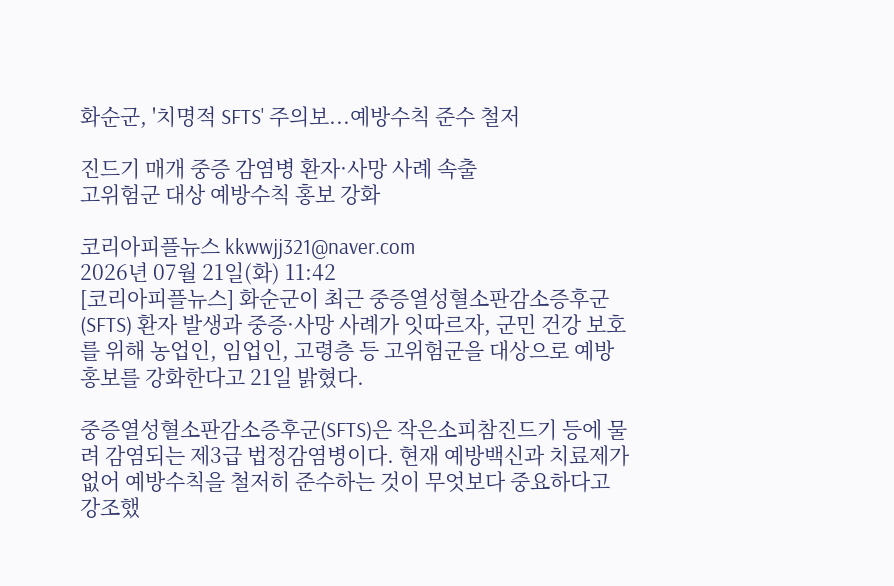화순군, '치명적 SFTS' 주의보...예방수칙 준수 철저

진드기 매개 중증 감염병 환자·사망 사례 속출
고위험군 대상 예방수칙 홍보 강화

코리아피플뉴스 kkwwjj321@naver.com
2026년 07월 21일(화) 11:42
[코리아피플뉴스] 화순군이 최근 중증열성혈소판감소증후군(SFTS) 환자 발생과 중증·사망 사례가 잇따르자, 군민 건강 보호를 위해 농업인, 임업인, 고령층 등 고위험군을 대상으로 예방 홍보를 강화한다고 21일 밝혔다.

중증열성혈소판감소증후군(SFTS)은 작은소피참진드기 등에 물려 감염되는 제3급 법정감염병이다. 현재 예방백신과 치료제가 없어 예방수칙을 철저히 준수하는 것이 무엇보다 중요하다고 강조했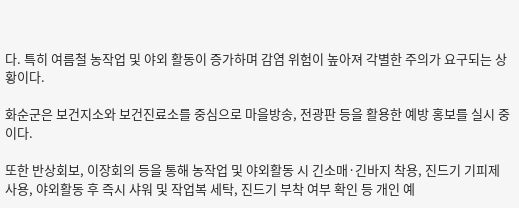다. 특히 여름철 농작업 및 야외 활동이 증가하며 감염 위험이 높아져 각별한 주의가 요구되는 상황이다.

화순군은 보건지소와 보건진료소를 중심으로 마을방송, 전광판 등을 활용한 예방 홍보를 실시 중이다.

또한 반상회보, 이장회의 등을 통해 농작업 및 야외활동 시 긴소매·긴바지 착용, 진드기 기피제 사용, 야외활동 후 즉시 샤워 및 작업복 세탁, 진드기 부착 여부 확인 등 개인 예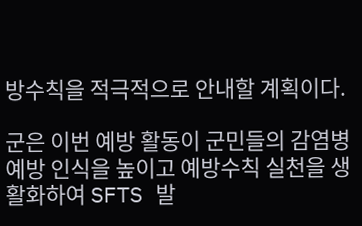방수칙을 적극적으로 안내할 계획이다.

군은 이번 예방 활동이 군민들의 감염병 예방 인식을 높이고 예방수칙 실천을 생활화하여 SFTS 발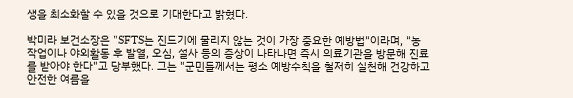생을 최소화할 수 있을 것으로 기대한다고 밝혔다.

박미라 보건소장은 "SFTS는 진드기에 물리지 않는 것이 가장 중요한 예방법"이라며, "농작업이나 야외활동 후 발열, 오심, 설사 등의 증상이 나타나면 즉시 의료기관을 방문해 진료를 받아야 한다"고 당부했다. 그는 "군민들께서는 평소 예방수칙을 철저히 실천해 건강하고 안전한 여름을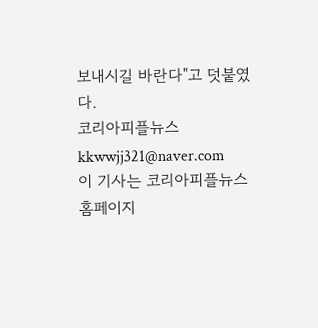보내시길 바란다"고 덧붙였다.
코리아피플뉴스 kkwwjj321@naver.com
이 기사는 코리아피플뉴스 홈페이지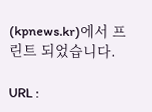(kpnews.kr)에서 프린트 되었습니다.

URL :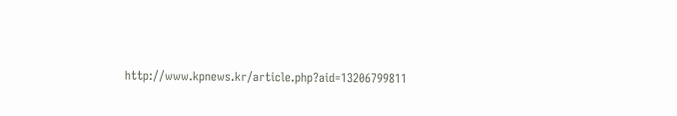http://www.kpnews.kr/article.php?aid=13206799811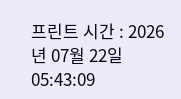프린트 시간 : 2026년 07월 22일 05:43:09